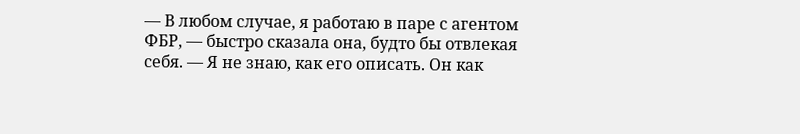— В любом случае, я работаю в паре с агентом ФБР, — быстро сказала она, будто бы отвлекая себя. — Я не знаю, как его описать. Он как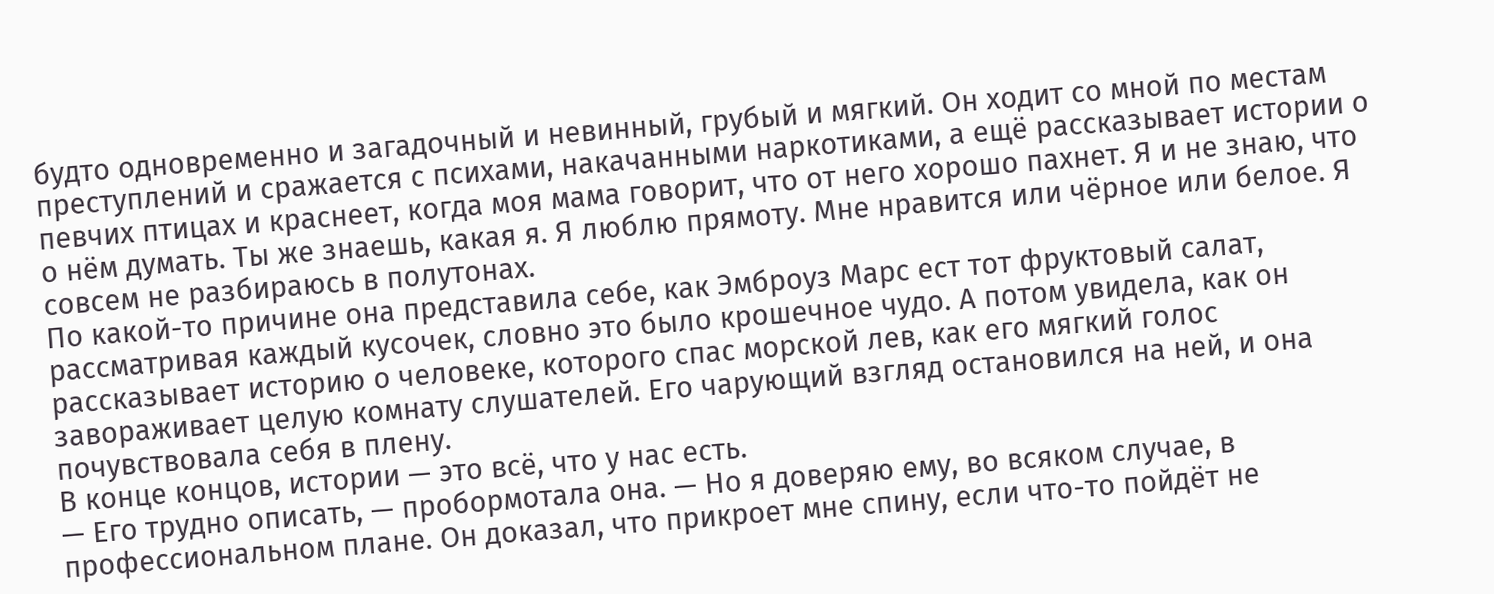будто одновременно и загадочный и невинный, грубый и мягкий. Он ходит со мной по местам преступлений и сражается с психами, накачанными наркотиками, а ещё рассказывает истории о певчих птицах и краснеет, когда моя мама говорит, что от него хорошо пахнет. Я и не знаю, что о нём думать. Ты же знаешь, какая я. Я люблю прямоту. Мне нравится или чёрное или белое. Я совсем не разбираюсь в полутонах.
По какой-то причине она представила себе, как Эмброуз Марс ест тот фруктовый салат, рассматривая каждый кусочек, словно это было крошечное чудо. А потом увидела, как он рассказывает историю о человеке, которого спас морской лев, как его мягкий голос завораживает целую комнату слушателей. Его чарующий взгляд остановился на ней, и она почувствовала себя в плену.
В конце концов, истории — это всё, что у нас есть.
— Его трудно описать, — пробормотала она. — Но я доверяю ему, во всяком случае, в профессиональном плане. Он доказал, что прикроет мне спину, если что-то пойдёт не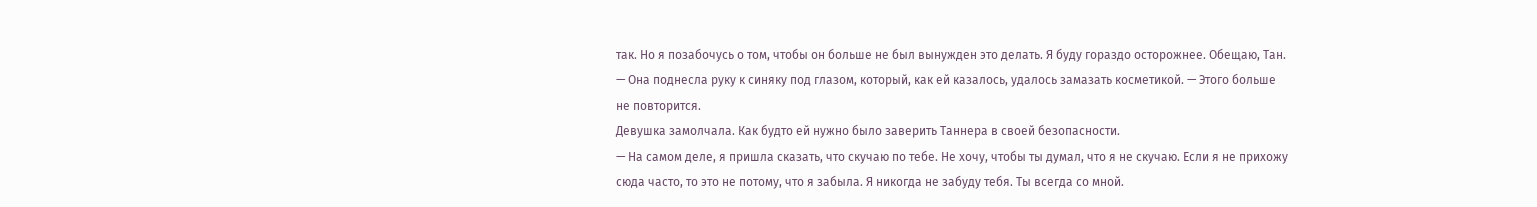так. Но я позабочусь о том, чтобы он больше не был вынужден это делать. Я буду гораздо осторожнее. Обещаю, Тан. — Она поднесла руку к синяку под глазом, который, как ей казалось, удалось замазать косметикой. — Этого больше не повторится.
Девушка замолчала. Как будто ей нужно было заверить Таннера в своей безопасности.
— На самом деле, я пришла сказать, что скучаю по тебе. Не хочу, чтобы ты думал, что я не скучаю. Если я не прихожу сюда часто, то это не потому, что я забыла. Я никогда не забуду тебя. Ты всегда со мной.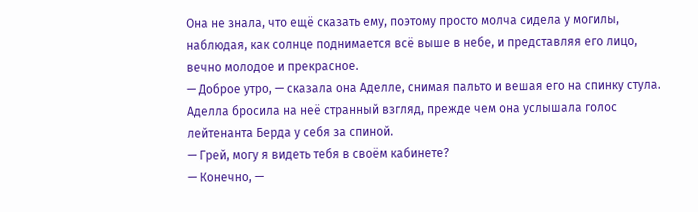Она не знала, что ещё сказать ему, поэтому просто молча сидела у могилы, наблюдая, как солнце поднимается всё выше в небе, и представляя его лицо, вечно молодое и прекрасное.
— Доброе утро, — сказала она Аделле, снимая пальто и вешая его на спинку стула.
Аделла бросила на неё странный взгляд, прежде чем она услышала голос лейтенанта Берда у себя за спиной.
— Грей, могу я видеть тебя в своём кабинете?
— Конечно, —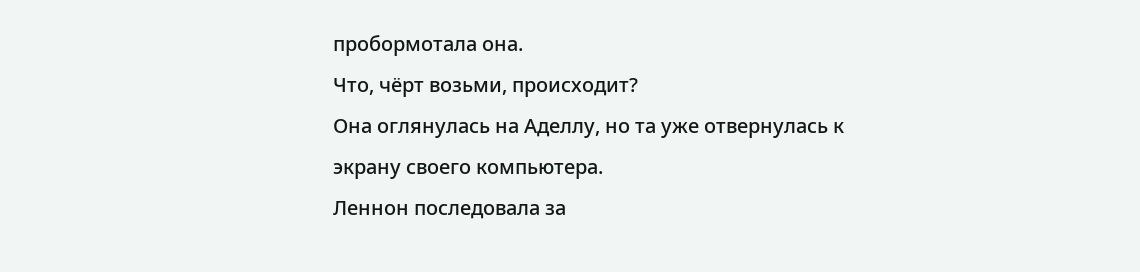пробормотала она.
Что, чёрт возьми, происходит?
Она оглянулась на Аделлу, но та уже отвернулась к экрану своего компьютера.
Леннон последовала за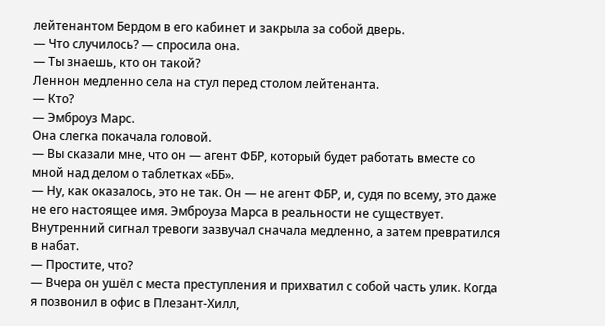лейтенантом Бердом в его кабинет и закрыла за собой дверь.
— Что случилось? — спросила она.
— Ты знаешь, кто он такой?
Леннон медленно села на стул перед столом лейтенанта.
— Кто?
— Эмброуз Марс.
Она слегка покачала головой.
— Вы сказали мне, что он — агент ФБР, который будет работать вместе со мной над делом о таблетках «ББ».
— Ну, как оказалось, это не так. Он — не агент ФБР, и, судя по всему, это даже не его настоящее имя. Эмброуза Марса в реальности не существует.
Внутренний сигнал тревоги зазвучал сначала медленно, а затем превратился в набат.
— Простите, что?
— Вчера он ушёл с места преступления и прихватил с собой часть улик. Когда я позвонил в офис в Плезант-Хилл,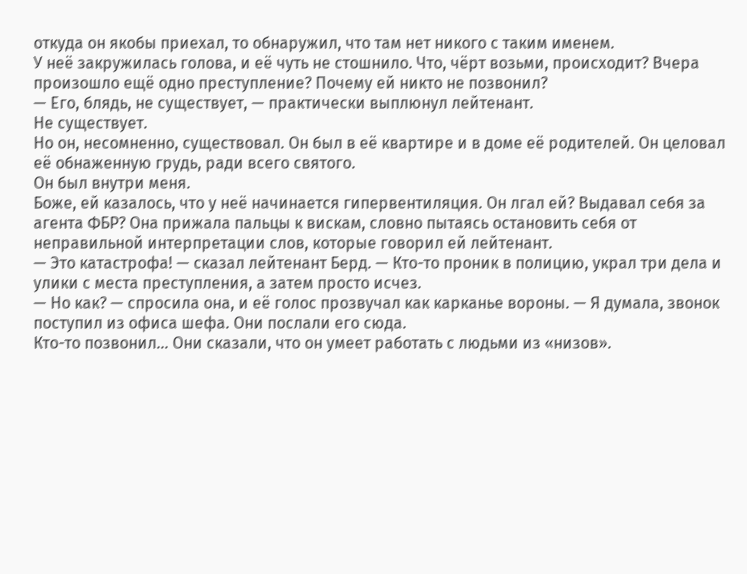откуда он якобы приехал, то обнаружил, что там нет никого с таким именем.
У неё закружилась голова, и её чуть не стошнило. Что, чёрт возьми, происходит? Вчера произошло ещё одно преступление? Почему ей никто не позвонил?
— Его, блядь, не существует, — практически выплюнул лейтенант.
Не существует.
Но он, несомненно, существовал. Он был в её квартире и в доме её родителей. Он целовал её обнаженную грудь, ради всего святого.
Он был внутри меня.
Боже, ей казалось, что у неё начинается гипервентиляция. Он лгал ей? Выдавал себя за агента ФБР? Она прижала пальцы к вискам, словно пытаясь остановить себя от неправильной интерпретации слов, которые говорил ей лейтенант.
— Это катастрофа! — сказал лейтенант Берд. — Кто-то проник в полицию, украл три дела и улики с места преступления, а затем просто исчез.
— Но как? — спросила она, и её голос прозвучал как карканье вороны. — Я думала, звонок поступил из офиса шефа. Они послали его сюда.
Кто-то позвонил… Они сказали, что он умеет работать с людьми из «низов».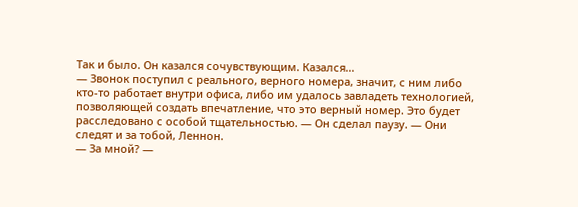Так и было. Он казался сочувствующим. Казался...
— Звонок поступил с реального, верного номера, значит, с ним либо кто-то работает внутри офиса, либо им удалось завладеть технологией, позволяющей создать впечатление, что это верный номер. Это будет расследовано с особой тщательностью. — Он сделал паузу. — Они следят и за тобой, Леннон.
— За мной? —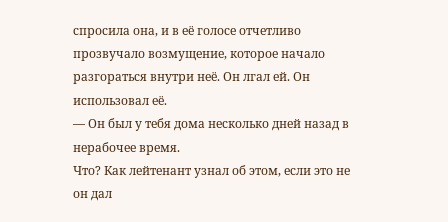спросила она, и в её голосе отчетливо прозвучало возмущение, которое начало разгораться внутри неё. Он лгал ей. Он использовал её.
— Он был у тебя дома несколько дней назад в нерабочее время.
Что? Как лейтенант узнал об этом, если это не он дал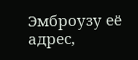Эмброузу её адрес,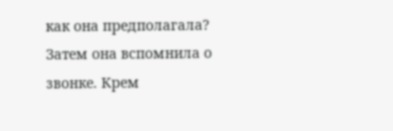как она предполагала? Затем она вспомнила о звонке. Крем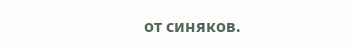от синяков.